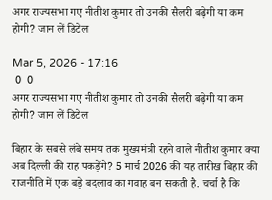अगर राज्यसभा गए नीतीश कुमार तो उनकी सैलरी बढ़ेगी या कम होगी? जान लें डिटेल

Mar 5, 2026 - 17:16
 0  0
अगर राज्यसभा गए नीतीश कुमार तो उनकी सैलरी बढ़ेगी या कम होगी? जान लें डिटेल

बिहार के सबसे लंबे समय तक मुख्यमंत्री रहने वाले नीतीश कुमार क्या अब दिल्ली की राह पकड़ेंगे? 5 मार्च 2026 की यह तारीख बिहार की राजनीति में एक बड़े बदलाव का गवाह बन सकती है. चर्चा है कि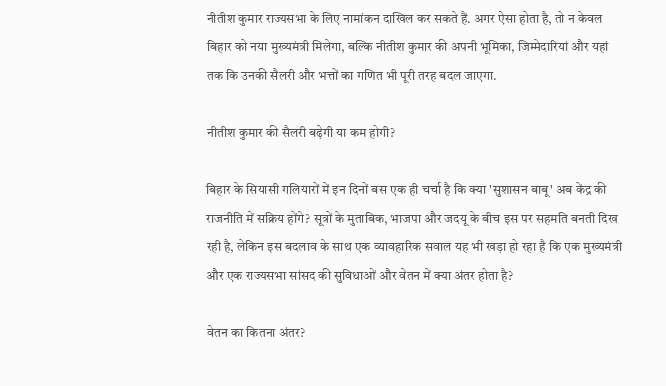नीतीश कुमार राज्यसभा के लिए नामांकन दाखिल कर सकते हैं. अगर ऐसा होता है, तो न केवल बिहार को नया मुख्यमंत्री मिलेगा, बल्कि नीतीश कुमार की अपनी भूमिका, जिम्मेदारियां और यहां तक कि उनकी सैलरी और भत्तों का गणित भी पूरी तरह बदल जाएगा.

नीतीश कुमार की सैलरी बढ़ेगी या कम होगी?

बिहार के सियासी गलियारों में इन दिनों बस एक ही चर्चा है कि क्या 'सुशासन बाबू' अब केंद्र की राजनीति में सक्रिय होंगे? सूत्रों के मुताबिक, भाजपा और जदयू के बीच इस पर सहमति बनती दिख रही है, लेकिन इस बदलाव के साथ एक व्यावहारिक सवाल यह भी खड़ा हो रहा है कि एक मुख्यमंत्री और एक राज्यसभा सांसद की सुविधाओं और वेतन में क्या अंतर होता है?

वेतन का कितना अंतर?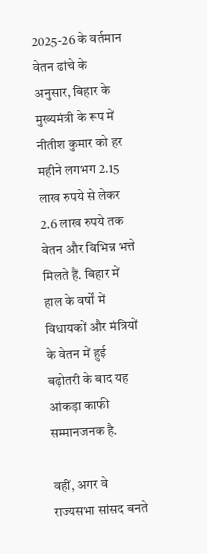2025-26 के वर्तमान वेतन ढांचे के अनुसार, बिहार के मुख्यमंत्री के रूप में नीतीश कुमार को हर महीने लगभग 2.15 लाख रुपये से लेकर 2.6 लाख रुपये तक वेतन और विभिन्न भत्ते मिलते हैं. बिहार में हाल के वर्षों में विधायकों और मंत्रियों के वेतन में हुई बढ़ोतरी के बाद यह आंकड़ा काफी सम्मानजनक है.

वहीं, अगर वे राज्यसभा सांसद बनते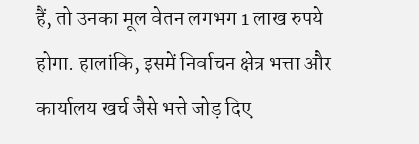हैं, तो उनका मूल वेतन लगभग 1 लाख रुपये होगा. हालांकि, इसमें निर्वाचन क्षेत्र भत्ता और कार्यालय खर्च जैसे भत्ते जोड़ दिए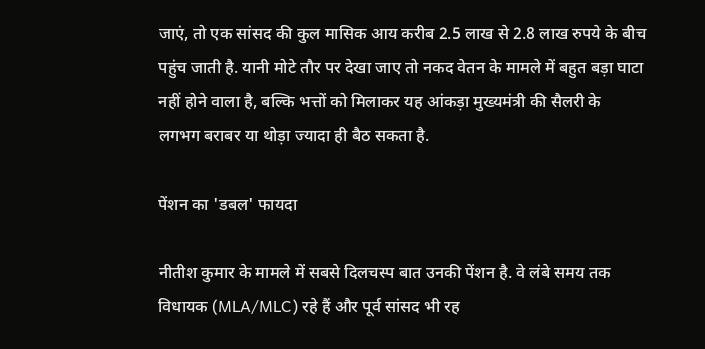जाएं, तो एक सांसद की कुल मासिक आय करीब 2.5 लाख से 2.8 लाख रुपये के बीच पहुंच जाती है. यानी मोटे तौर पर देखा जाए तो नकद वेतन के मामले में बहुत बड़ा घाटा नहीं होने वाला है, बल्कि भत्तों को मिलाकर यह आंकड़ा मुख्यमंत्री की सैलरी के लगभग बराबर या थोड़ा ज्यादा ही बैठ सकता है.

पेंशन का 'डबल' फायदा

नीतीश कुमार के मामले में सबसे दिलचस्प बात उनकी पेंशन है. वे लंबे समय तक विधायक (MLA/MLC) रहे हैं और पूर्व सांसद भी रह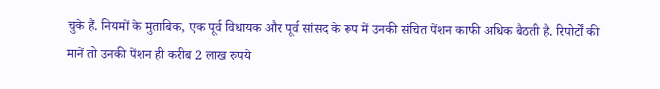चुके हैं. नियमों के मुताबिक, एक पूर्व विधायक और पूर्व सांसद के रूप में उनकी संचित पेंशन काफी अधिक बैठती है. रिपोर्टों की मानें तो उनकी पेंशन ही करीब 2 लाख रुपये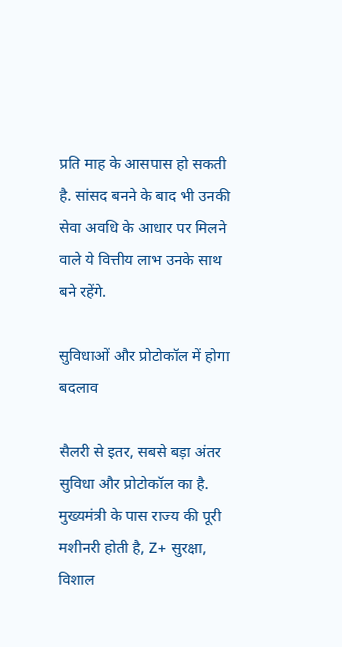प्रति माह के आसपास हो सकती है. सांसद बनने के बाद भी उनकी सेवा अवधि के आधार पर मिलने वाले ये वित्तीय लाभ उनके साथ बने रहेंगे.

सुविधाओं और प्रोटोकॉल में होगा बदलाव

सैलरी से इतर, सबसे बड़ा अंतर सुविधा और प्रोटोकॉल का है. मुख्यमंत्री के पास राज्य की पूरी मशीनरी होती है, Z+ सुरक्षा, विशाल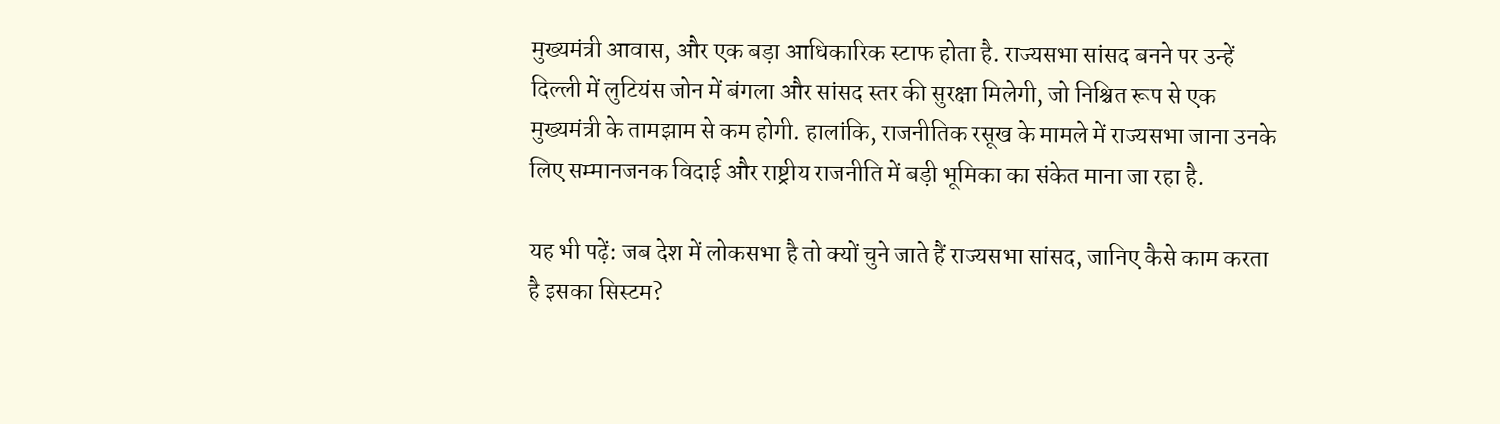मुख्यमंत्री आवास, और एक बड़ा आधिकारिक स्टाफ होता है. राज्यसभा सांसद बनने पर उन्हें दिल्ली में लुटियंस जोन में बंगला और सांसद स्तर की सुरक्षा मिलेगी, जो निश्चित रूप से एक मुख्यमंत्री के तामझाम से कम होगी. हालांकि, राजनीतिक रसूख के मामले में राज्यसभा जाना उनके लिए सम्मानजनक विदाई और राष्ट्रीय राजनीति में बड़ी भूमिका का संकेत माना जा रहा है.

यह भी पढ़ें: जब देश में लोकसभा है तो क्यों चुने जाते हैं राज्यसभा सांसद, जानिए कैसे काम करता है इसका सिस्टम?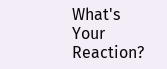What's Your Reaction?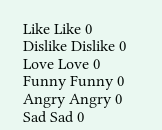Like Like 0
Dislike Dislike 0
Love Love 0
Funny Funny 0
Angry Angry 0
Sad Sad 0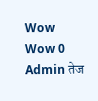Wow Wow 0
Admin तेज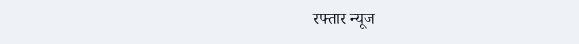रफ्तार न्यूज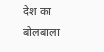देश का बोलबाला